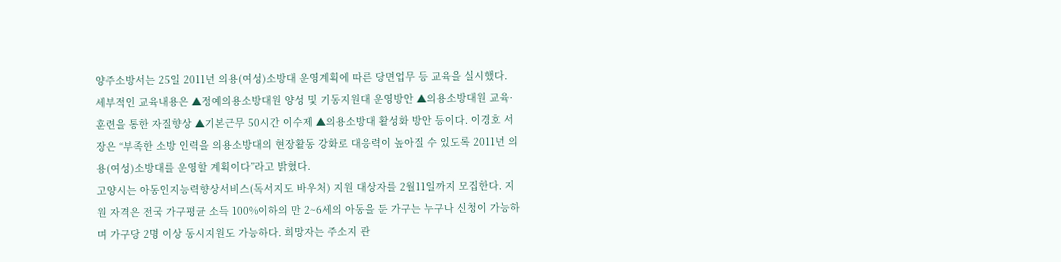양주소방서는 25일 2011년 의용(여성)소방대 운영계획에 따른 당면업무 등 교육을 실시했다. 세부적인 교육내용은 ▲정예의용소방대원 양성 및 기동지원대 운영방안 ▲의용소방대원 교육·훈련을 통한 자질향상 ▲기본근무 50시간 이수제 ▲의용소방대 활성화 방안 등이다. 이경호 서장은 “부족한 소방 인력을 의용소방대의 현장활동 강화로 대응력이 높아질 수 있도록 2011년 의용(여성)소방대를 운영할 계획이다”라고 밝혔다.
고양시는 아동인지능력향상서비스(독서지도 바우처) 지원 대상자를 2월11일까지 모집한다. 지원 자격은 전국 가구평균 소득 100%이하의 만 2~6세의 아동을 둔 가구는 누구나 신청이 가능하며 가구당 2명 이상 동시지원도 가능하다. 희망자는 주소지 관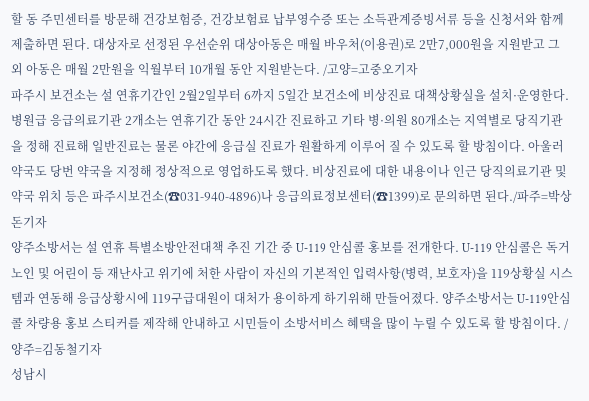할 동 주민센터를 방문해 건강보험증, 건강보험료 납부영수증 또는 소득관계증빙서류 등을 신청서와 함께 제출하면 된다. 대상자로 선정된 우선순위 대상아동은 매월 바우처(이용권)로 2만7,000원을 지원받고 그 외 아동은 매월 2만원을 익월부터 10개월 동안 지원받는다. /고양=고중오기자
파주시 보건소는 설 연휴기간인 2월2일부터 6까지 5일간 보건소에 비상진료 대책상황실을 설치·운영한다. 병원급 응급의료기관 2개소는 연휴기간 동안 24시간 진료하고 기타 병·의원 80개소는 지역별로 당직기관을 정해 진료해 일반진료는 물론 야간에 응급실 진료가 원활하게 이루어 질 수 있도록 할 방침이다. 아울러 약국도 당번 약국을 지정해 정상적으로 영업하도록 했다. 비상진료에 대한 내용이나 인근 당직의료기관 및 약국 위치 등은 파주시보건소(☎031-940-4896)나 응급의료정보센터(☎1399)로 문의하면 된다./파주=박상돈기자
양주소방서는 설 연휴 특별소방안전대책 추진 기간 중 U-119 안심콜 홍보를 전개한다. U-119 안심콜은 독거노인 및 어린이 등 재난사고 위기에 처한 사람이 자신의 기본적인 입력사항(병력, 보호자)을 119상황실 시스템과 연동해 응급상황시에 119구급대원이 대처가 용이하게 하기위해 만들어졌다. 양주소방서는 U-119안심콜 차량용 홍보 스티커를 제작해 안내하고 시민들이 소방서비스 혜택을 많이 누릴 수 있도록 할 방침이다. /양주=김동철기자
성남시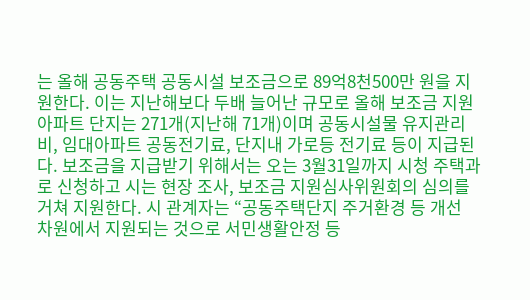는 올해 공동주택 공동시설 보조금으로 89억8천500만 원을 지원한다. 이는 지난해보다 두배 늘어난 규모로 올해 보조금 지원 아파트 단지는 271개(지난해 71개)이며 공동시설물 유지관리비, 임대아파트 공동전기료, 단지내 가로등 전기료 등이 지급된다. 보조금을 지급받기 위해서는 오는 3월31일까지 시청 주택과로 신청하고 시는 현장 조사, 보조금 지원심사위원회의 심의를 거쳐 지원한다. 시 관계자는 “공동주택단지 주거환경 등 개선 차원에서 지원되는 것으로 서민생활안정 등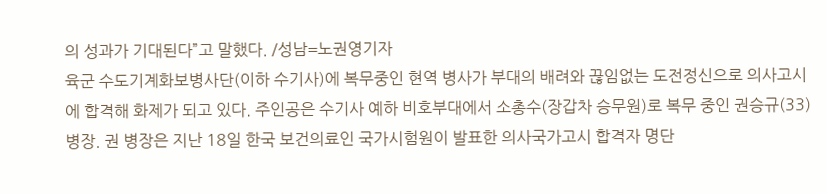의 성과가 기대된다”고 말했다. /성남=노권영기자
육군 수도기계화보병사단(이하 수기사)에 복무중인 현역 병사가 부대의 배려와 끊임없는 도전정신으로 의사고시에 합격해 화제가 되고 있다. 주인공은 수기사 예하 비호부대에서 소총수(장갑차 승무원)로 복무 중인 권승규(33) 병장. 권 병장은 지난 18일 한국 보건의료인 국가시험원이 발표한 의사국가고시 합격자 명단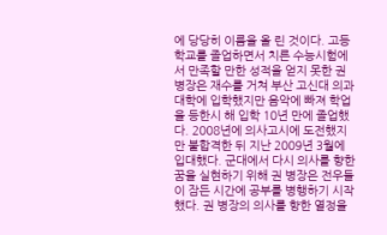에 당당히 이름을 올 린 것이다. 고등학교를 졸업하면서 치른 수능시험에서 만족할 만한 성적을 얻지 못한 권 병장은 재수를 거쳐 부산 고신대 의과대학에 입학했지만 음악에 빠져 학업을 등한시 해 입학 10년 만에 졸업했다. 2008년에 의사고시에 도전했지만 불합격한 뒤 지난 2009년 3월에 입대했다. 군대에서 다시 의사를 향한 꿈을 실현하기 위해 권 병장은 전우들이 잠든 시간에 공부를 병행하기 시작했다. 권 병장의 의사를 향한 열정을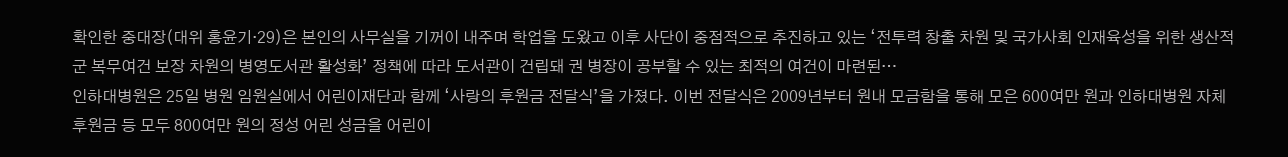확인한 중대장(대위 홍윤기·29)은 본인의 사무실을 기꺼이 내주며 학업을 도왔고 이후 사단이 중점적으로 추진하고 있는 ‘전투력 창출 차원 및 국가사회 인재육성을 위한 생산적 군 복무여건 보장 차원의 병영도서관 활성화’ 정책에 따라 도서관이 건립돼 권 병장이 공부할 수 있는 최적의 여건이 마련된…
인하대병원은 25일 병원 임원실에서 어린이재단과 함께 ‘사랑의 후원금 전달식’을 가졌다. 이번 전달식은 2009년부터 원내 모금함을 통해 모은 600여만 원과 인하대병원 자체 후원금 등 모두 800여만 원의 정성 어린 성금을 어린이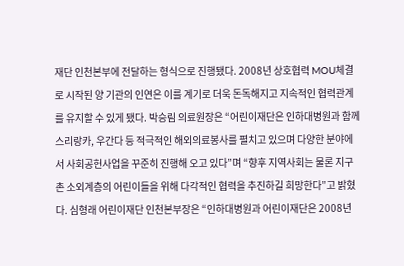재단 인천본부에 전달하는 형식으로 진행됐다. 2008년 상호협력 MOU체결로 시작된 양 기관의 인연은 이를 계기로 더욱 돈독해지고 지속적인 협력관계를 유지할 수 있게 됐다. 박승림 의료원장은 “어린이재단은 인하대병원과 함께 스리랑카, 우간다 등 적극적인 해외의료봉사를 펼치고 있으며 다양한 분야에서 사회공헌사업을 꾸준히 진행해 오고 있다”며 “향후 지역사회는 물론 지구촌 소외계층의 어린이들을 위해 다각적인 협력을 추진하길 희망한다”고 밝혔다. 심형래 어린이재단 인천본부장은 “인하대병원과 어린이재단은 2008년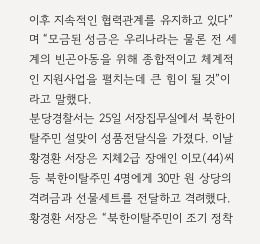이후 지속적인 협력관계를 유지하고 있다”며 “모금된 성금은 우리나라는 물론 전 세계의 빈곤아동을 위해 종합적이고 체계적인 지원사업을 펼치는데 큰 힘이 될 것”이라고 말했다.
분당경찰서는 25일 서장집무실에서 북한이탈주민 설맞이 성품전달식을 가졌다. 이날 황경환 서장은 지체2급 장애인 이모(44)씨 등 북한이탈주민 4명에게 30만 원 상당의 격려금과 선물세트를 전달하고 격려했다. 황경환 서장은 “북한이탈주민이 조기 정착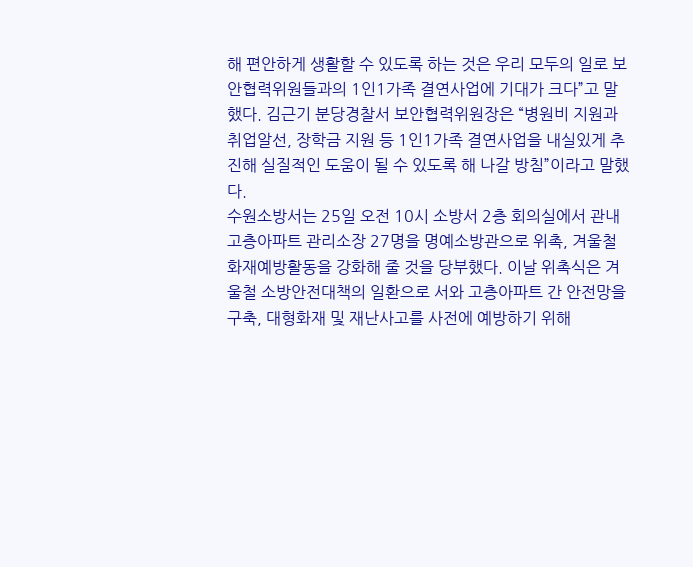해 편안하게 생활할 수 있도록 하는 것은 우리 모두의 일로 보안협력위원들과의 1인1가족 결연사업에 기대가 크다”고 말했다. 김근기 분당경찰서 보안협력위원장은 “병원비 지원과 취업알선, 장학금 지원 등 1인1가족 결연사업을 내실있게 추진해 실질적인 도움이 될 수 있도록 해 나갈 방침”이라고 말했다.
수원소방서는 25일 오전 10시 소방서 2층 회의실에서 관내 고층아파트 관리소장 27명을 명예소방관으로 위촉, 겨울철 화재예방활동을 강화해 줄 것을 당부했다. 이날 위촉식은 겨울철 소방안전대책의 일환으로 서와 고층아파트 간 안전망을 구축, 대형화재 및 재난사고를 사전에 예방하기 위해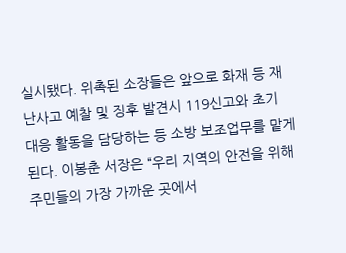실시됐다. 위촉된 소장들은 앞으로 화재 등 재난사고 예찰 및 징후 발견시 119신고와 초기 대응 활동을 담당하는 등 소방 보조업무를 맡게 된다. 이봉춘 서장은 “우리 지역의 안전을 위해 주민들의 가장 가까운 곳에서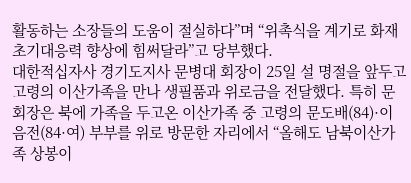활동하는 소장들의 도움이 절실하다”며 “위촉식을 계기로 화재 초기대응력 향상에 힘써달라”고 당부했다.
대한적십자사 경기도지사 문병대 회장이 25일 설 명절을 앞두고 고령의 이산가족을 만나 생필품과 위로금을 전달했다. 특히 문 회장은 북에 가족을 두고온 이산가족 중 고령의 문도배(84)·이음전(84·여) 부부를 위로 방문한 자리에서 “올해도 남북이산가족 상봉이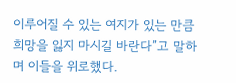이루어질 수 있는 여지가 있는 만큼 희망을 잃지 마시길 바란다”고 말하며 이들을 위로했다.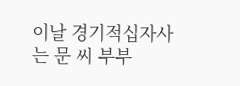이날 경기적십자사는 문 씨 부부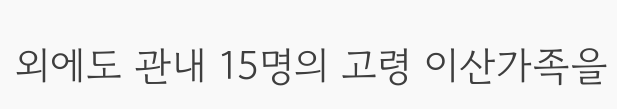외에도 관내 15명의 고령 이산가족을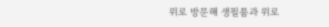위로 방문해 생필품과 위로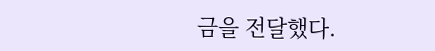금을 전달했다.